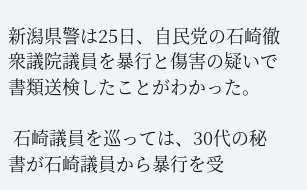新潟県警は25日、自民党の石崎徹衆議院議員を暴行と傷害の疑いで書類送検したことがわかった。

 石崎議員を巡っては、30代の秘書が石崎議員から暴行を受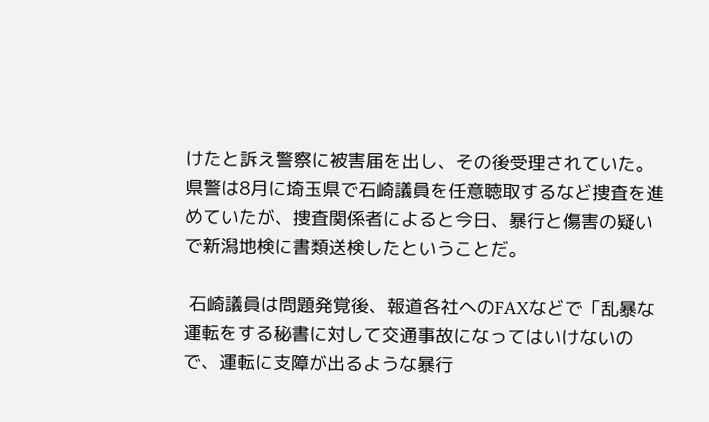けたと訴え警察に被害届を出し、その後受理されていた。県警は8月に埼玉県で石崎議員を任意聴取するなど捜査を進めていたが、捜査関係者によると今日、暴行と傷害の疑いで新潟地検に書類送検したということだ。

 石崎議員は問題発覚後、報道各社へのFAXなどで「乱暴な運転をする秘書に対して交通事故になってはいけないので、運転に支障が出るような暴行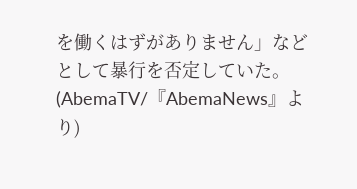を働くはずがありません」などとして暴行を否定していた。
(AbemaTV/『AbemaNews』より)